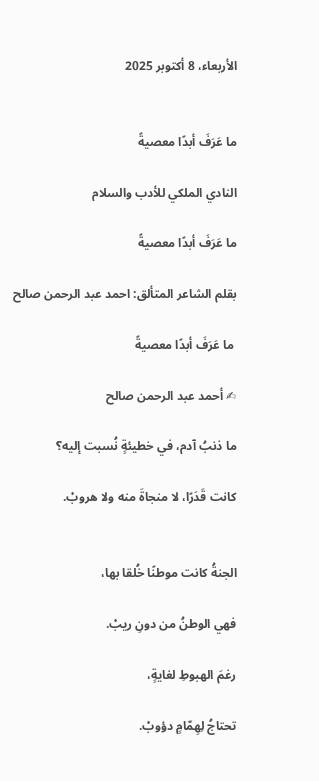الأربعاء، 8 أكتوبر 2025


ما عَرَفَ أبدًا معصيةً

النادي الملكي للأدب والسلام

ما عَرَفَ أبدًا معصيةً

بقلم الشاعر المتألق: احمد عبد الرحمن صالح

 ما عَرَفَ أبدًا معصيةً

✍ أحمد عبد الرحمن صالح

ما ذنبُ آدم، في خطيئةٍ نُسبت إليه؟

كانت قَدَرًا، لا منجاةَ منه ولا هروبْ.


الجنةُ كانت موطنًا خُلقا بها،

فهي الوطنُ من دونِ ريبْ.

رغمَ الهبوطِ لغايةٍ،

تحتاجُ لِهِمّامٍ دؤوبْ.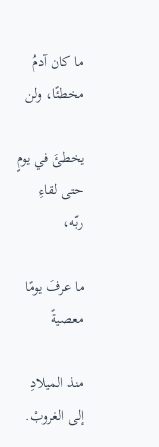ما كان آدمُ مخطئًا، ولن

يخطئَ في يومٍ حتى لقاءِ ربّه،

ما عرفَ يومًا معصيةً

منذ الميلادِ إلى الغروبْ.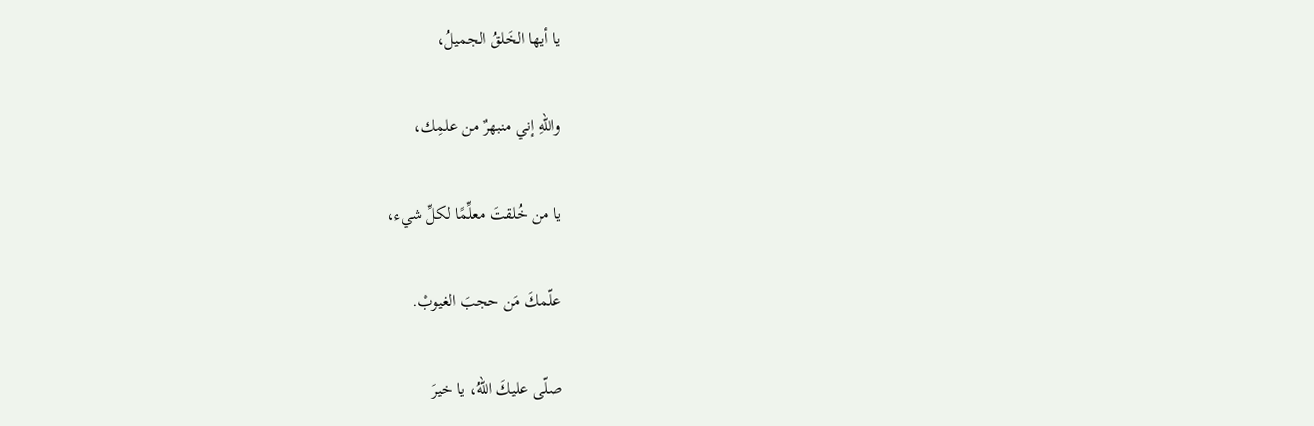يا أيها الخَلقُ الجميلُ،

واللهِ إني منبهرٌ من علمِك،

يا من خُلقتَ معلِّمًا لكلِّ شيء،

علّمكَ مَن حجبَ الغيوبْ.

صلّى عليكَ اللهُ، يا خيرَ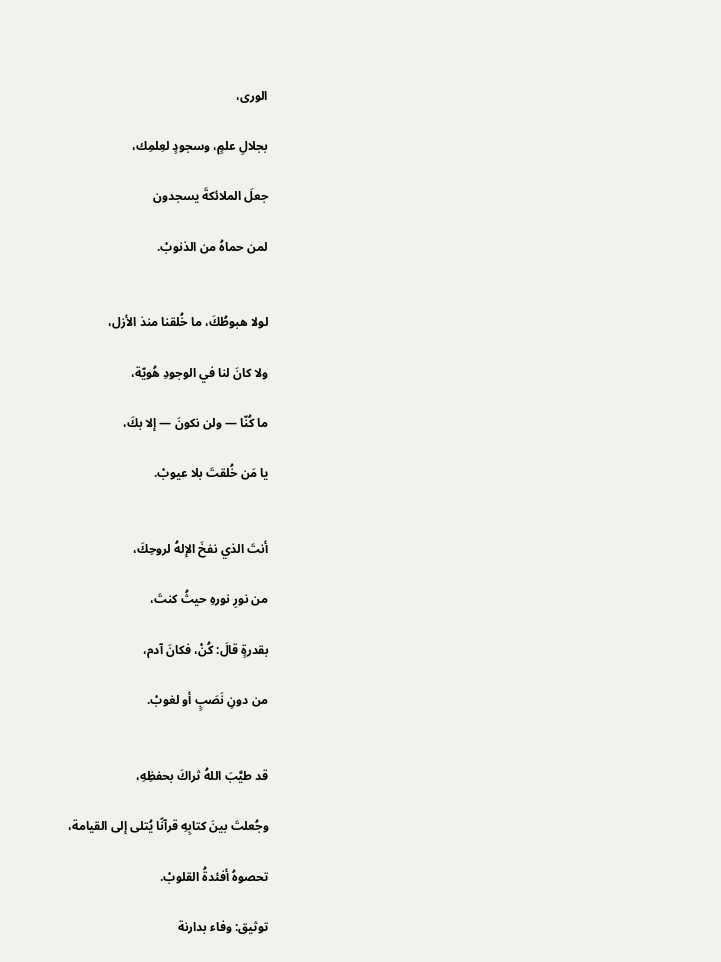الورى،

بجلالِ علمٍ، وسجودٍ لعِلمِك،

جعلَ الملائكةَ يسجدون

لمن حماهُ من الذنوبْ.


لولا هبوطُكَ، ما خُلقنا منذ الأزل،

ولا كانَ لنا في الوجودِ هُويّة،

ما كُنّا — ولن نكونَ — إلا بكَ،

يا مَن خُلقتَ بلا عيوبْ.


أنتَ الذي نفخَ الإلهُ لروحِكَ،

من نورِ نورهِ حيثُ كنتَ،

بقدرةٍ قالَ: كُنْ، فكانَ آدم،

من دونِ نَصَبٍ أو لغوبْ.


قد طيَّبَ اللهُ ثراكَ بحفظِهِ،

وجُعلتَ بينَ كتابِهِ قرآنًا يُتلى إلى القيامة،

تحصوهُ أفئدةُ القلوبْ.

توثيق: وفاء بدارنة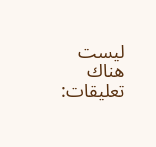ليست هناك تعليقات: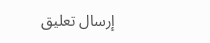إرسال تعليق